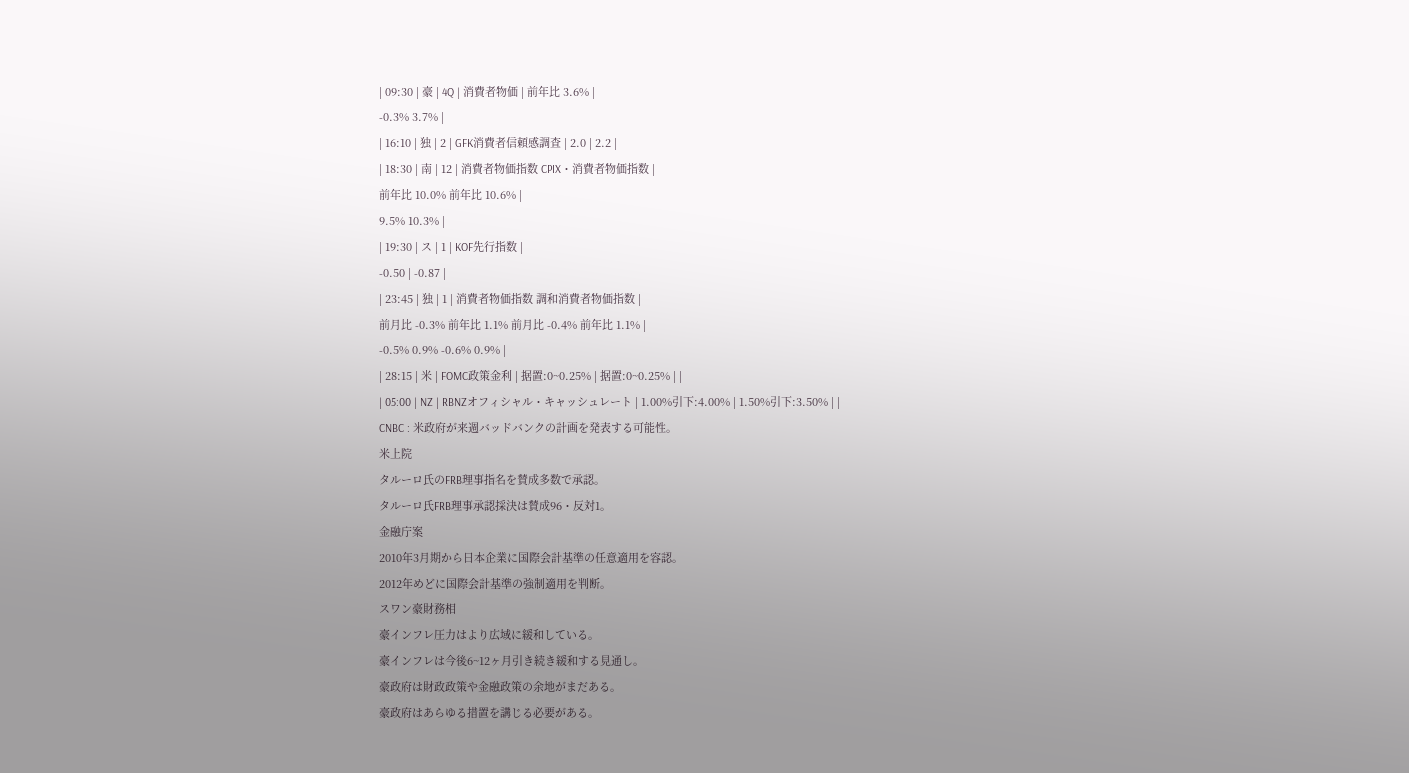| 09:30 | 豪 | 4Q | 消費者物価 | 前年比 3.6% |
-0.3% 3.7% |
| 16:10 | 独 | 2 | GFK消費者信頼感調査 | 2.0 | 2.2 |
| 18:30 | 南 | 12 | 消費者物価指数 CPIX・消費者物価指数 |
前年比 10.0% 前年比 10.6% |
9.5% 10.3% |
| 19:30 | ス | 1 | KOF先行指数 |
-0.50 | -0.87 |
| 23:45 | 独 | 1 | 消費者物価指数 調和消費者物価指数 |
前月比 -0.3% 前年比 1.1% 前月比 -0.4% 前年比 1.1% |
-0.5% 0.9% -0.6% 0.9% |
| 28:15 | 米 | FOMC政策金利 | 据置:0~0.25% | 据置:0~0.25% | |
| 05:00 | NZ | RBNZオフィシャル・キャッシュレート | 1.00%引下:4.00% | 1.50%引下:3.50% | |
CNBC : 米政府が来週バッドバンクの計画を発表する可能性。
米上院
タルーロ氏のFRB理事指名を賛成多数で承認。
タルーロ氏FRB理事承認採決は賛成96・反対1。
金融庁案
2010年3月期から日本企業に国際会計基準の任意適用を容認。
2012年めどに国際会計基準の強制適用を判断。
スワン豪財務相
豪インフレ圧力はより広域に緩和している。
豪インフレは今後6~12ヶ月引き続き緩和する見通し。
豪政府は財政政策や金融政策の余地がまだある。
豪政府はあらゆる措置を講じる必要がある。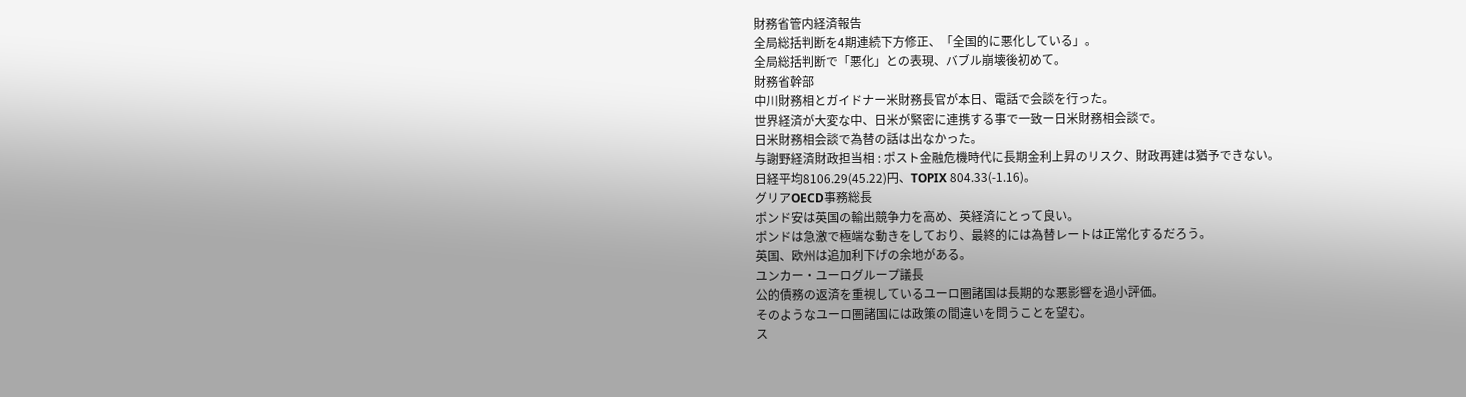財務省管内経済報告
全局総括判断を4期連続下方修正、「全国的に悪化している」。
全局総括判断で「悪化」との表現、バブル崩壊後初めて。
財務省幹部
中川財務相とガイドナー米財務長官が本日、電話で会談を行った。
世界経済が大変な中、日米が緊密に連携する事で一致ー日米財務相会談で。
日米財務相会談で為替の話は出なかった。
与謝野経済財政担当相 : ポスト金融危機時代に長期金利上昇のリスク、財政再建は猶予できない。
日経平均8106.29(45.22)円、TOPIX 804.33(-1.16)。
グリアOECD事務総長
ポンド安は英国の輸出競争力を高め、英経済にとって良い。
ポンドは急激で極端な動きをしており、最終的には為替レートは正常化するだろう。
英国、欧州は追加利下げの余地がある。
ユンカー・ユーログループ議長
公的債務の返済を重視しているユーロ圏諸国は長期的な悪影響を過小評価。
そのようなユーロ圏諸国には政策の間違いを問うことを望む。
ス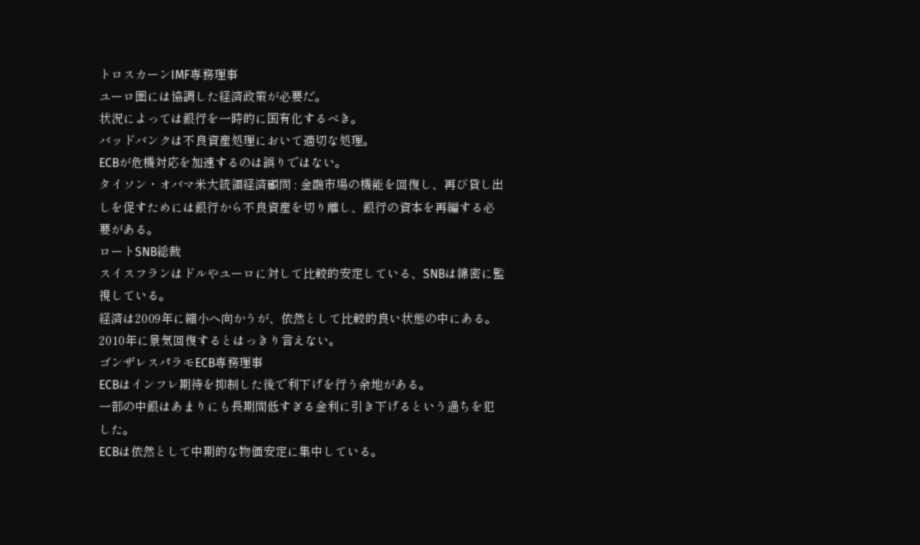トロスカーンIMF専務理事
ユーロ圏には協調した経済政策が必要だ。
状況によっては銀行を一時的に国有化するべき。
バッドバンクは不良資産処理において適切な処理。
ECBが危機対応を加速するのは誤りではない。
タイソン・オバマ米大統領経済顧問 : 金融市場の機能を回復し、再び貸し出しを促すためには銀行から不良資産を切り離し、銀行の資本を再編する必要がある。
ロートSNB総裁
スイスフランはドルやユーロに対して比較的安定している、SNBは綿密に監視している。
経済は2009年に縮小へ向かうが、依然として比較的良い状態の中にある。
2010年に景気回復するとはっきり言えない。
ゴンザレスパラモECB専務理事
ECBはインフレ期待を抑制した後で利下げを行う余地がある。
一部の中銀はあまりにも長期間低すぎる金利に引き下げるという過ちを犯した。
ECBは依然として中期的な物価安定に集中している。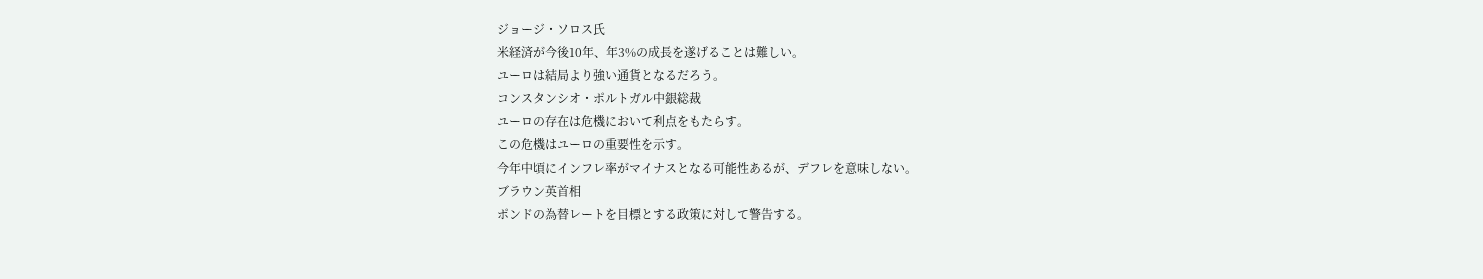ジョージ・ソロス氏
米経済が今後10年、年3%の成長を遂げることは難しい。
ユーロは結局より強い通貨となるだろう。
コンスタンシオ・ポルトガル中銀総裁
ユーロの存在は危機において利点をもたらす。
この危機はユーロの重要性を示す。
今年中頃にインフレ率がマイナスとなる可能性あるが、デフレを意味しない。
ブラウン英首相
ポンドの為替レートを目標とする政策に対して警告する。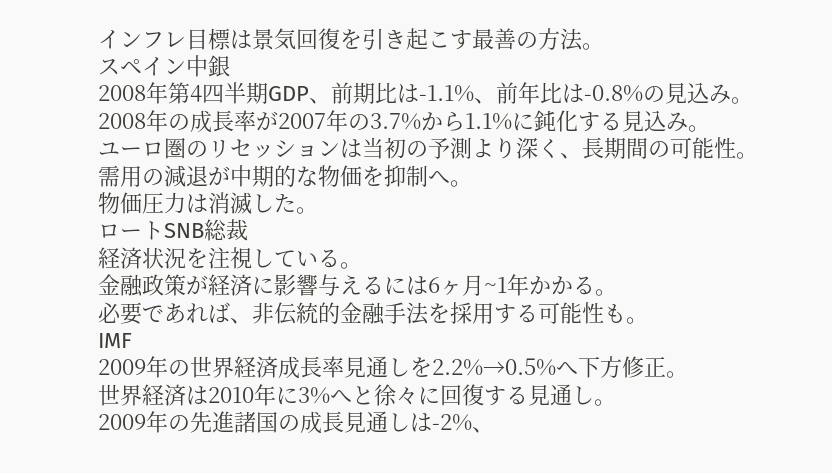インフレ目標は景気回復を引き起こす最善の方法。
スペイン中銀
2008年第4四半期GDP、前期比は-1.1%、前年比は-0.8%の見込み。
2008年の成長率が2007年の3.7%から1.1%に鈍化する見込み。
ユーロ圏のリセッションは当初の予測より深く、長期間の可能性。
需用の減退が中期的な物価を抑制へ。
物価圧力は消滅した。
ロートSNB総裁
経済状況を注視している。
金融政策が経済に影響与えるには6ヶ月~1年かかる。
必要であれば、非伝統的金融手法を採用する可能性も。
IMF
2009年の世界経済成長率見通しを2.2%→0.5%へ下方修正。
世界経済は2010年に3%へと徐々に回復する見通し。
2009年の先進諸国の成長見通しは-2%、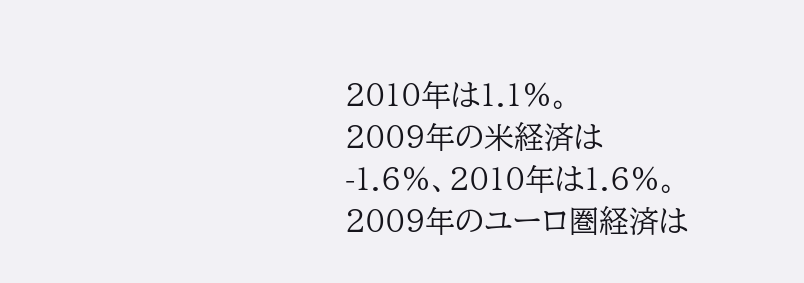2010年は1.1%。
2009年の米経済は-1.6%、2010年は1.6%。
2009年のユーロ圏経済は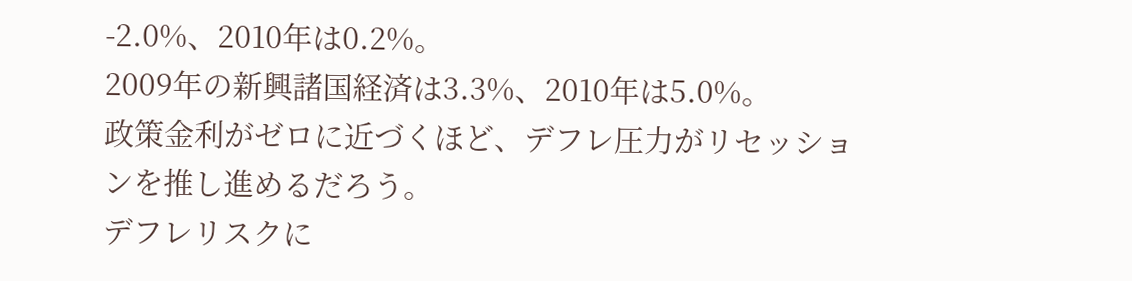-2.0%、2010年は0.2%。
2009年の新興諸国経済は3.3%、2010年は5.0%。
政策金利がゼロに近づくほど、デフレ圧力がリセッションを推し進めるだろう。
デフレリスクに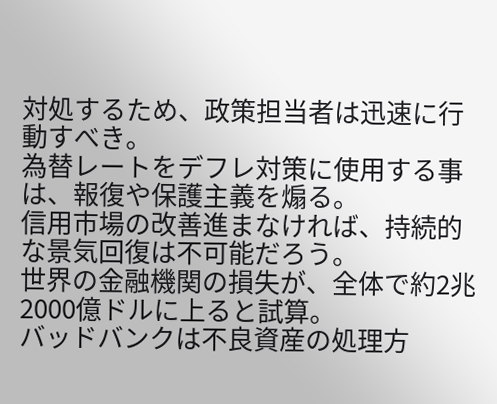対処するため、政策担当者は迅速に行動すべき。
為替レートをデフレ対策に使用する事は、報復や保護主義を煽る。
信用市場の改善進まなければ、持続的な景気回復は不可能だろう。
世界の金融機関の損失が、全体で約2兆2000億ドルに上ると試算。
バッドバンクは不良資産の処理方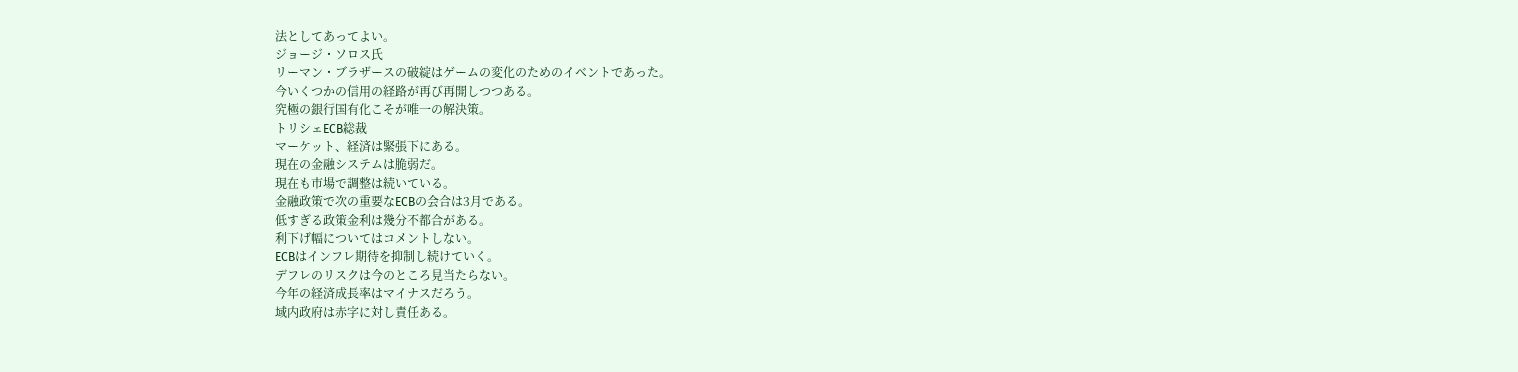法としてあってよい。
ジョージ・ソロス氏
リーマン・ブラザースの破綻はゲームの変化のためのイベントであった。
今いくつかの信用の経路が再び再開しつつある。
究極の銀行国有化こそが唯一の解決策。
トリシェECB総裁
マーケット、経済は緊張下にある。
現在の金融システムは脆弱だ。
現在も市場で調整は続いている。
金融政策で次の重要なECBの会合は3月である。
低すぎる政策金利は幾分不都合がある。
利下げ幅についてはコメントしない。
ECBはインフレ期待を抑制し続けていく。
デフレのリスクは今のところ見当たらない。
今年の経済成長率はマイナスだろう。
域内政府は赤字に対し責任ある。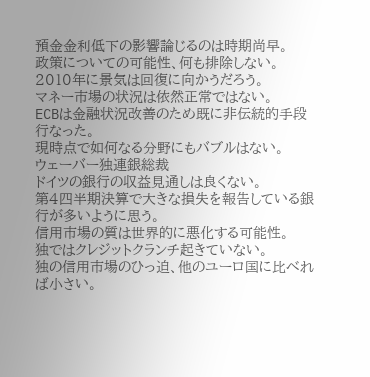預金金利低下の影響論じるのは時期尚早。
政策についての可能性、何も排除しない。
2010年に景気は回復に向かうだろう。
マネー市場の状況は依然正常ではない。
ECBは金融状況改善のため既に非伝統的手段行なった。
現時点で如何なる分野にもバブルはない。
ウェーバー独連銀総裁
ドイツの銀行の収益見通しは良くない。
第4四半期決算で大きな損失を報告している銀行が多いように思う。
信用市場の質は世界的に悪化する可能性。
独ではクレジットクランチ起きていない。
独の信用市場のひっ迫、他のユーロ国に比べれば小さい。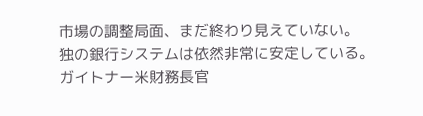市場の調整局面、まだ終わり見えていない。
独の銀行システムは依然非常に安定している。
ガイトナー米財務長官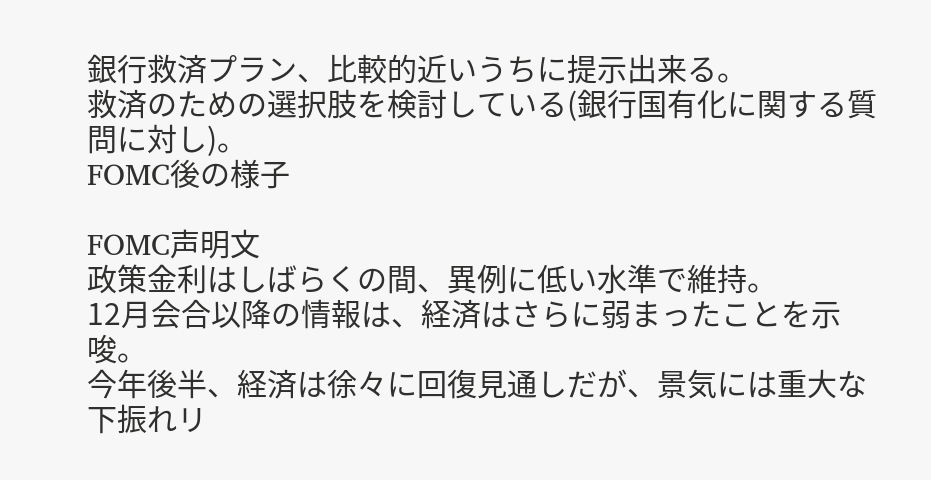銀行救済プラン、比較的近いうちに提示出来る。
救済のための選択肢を検討している(銀行国有化に関する質問に対し)。
FOMC後の様子

FOMC声明文
政策金利はしばらくの間、異例に低い水準で維持。
12月会合以降の情報は、経済はさらに弱まったことを示唆。
今年後半、経済は徐々に回復見通しだが、景気には重大な下振れリ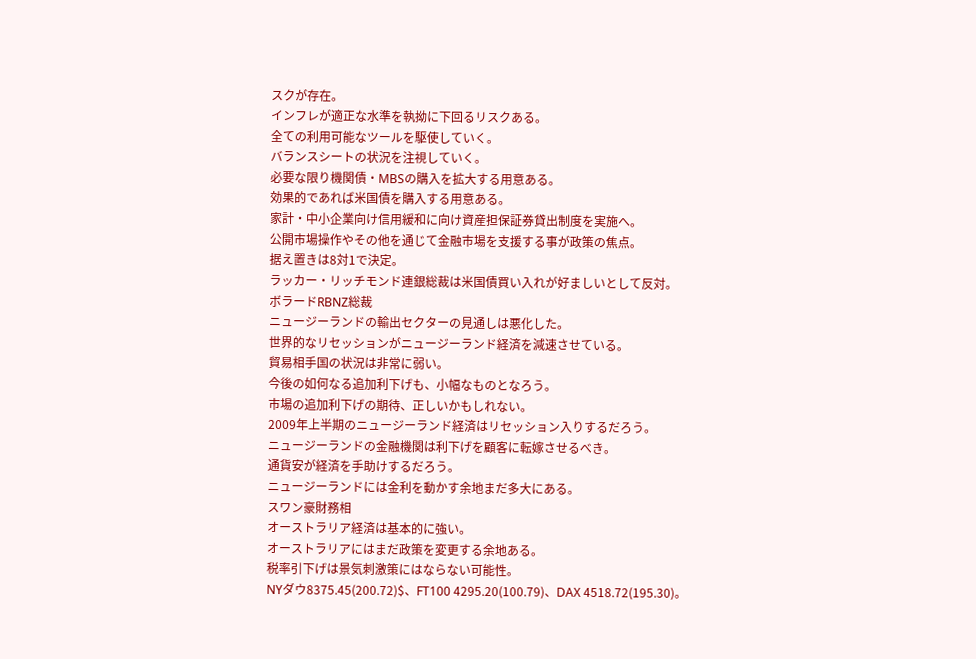スクが存在。
インフレが適正な水準を執拗に下回るリスクある。
全ての利用可能なツールを駆使していく。
バランスシートの状況を注視していく。
必要な限り機関債・MBSの購入を拡大する用意ある。
効果的であれば米国債を購入する用意ある。
家計・中小企業向け信用緩和に向け資産担保証券貸出制度を実施へ。
公開市場操作やその他を通じて金融市場を支援する事が政策の焦点。
据え置きは8対1で決定。
ラッカー・リッチモンド連銀総裁は米国債買い入れが好ましいとして反対。
ボラードRBNZ総裁
ニュージーランドの輸出セクターの見通しは悪化した。
世界的なリセッションがニュージーランド経済を減速させている。
貿易相手国の状況は非常に弱い。
今後の如何なる追加利下げも、小幅なものとなろう。
市場の追加利下げの期待、正しいかもしれない。
2009年上半期のニュージーランド経済はリセッション入りするだろう。
ニュージーランドの金融機関は利下げを顧客に転嫁させるべき。
通貨安が経済を手助けするだろう。
ニュージーランドには金利を動かす余地まだ多大にある。
スワン豪財務相
オーストラリア経済は基本的に強い。
オーストラリアにはまだ政策を変更する余地ある。
税率引下げは景気刺激策にはならない可能性。
NYダウ8375.45(200.72)$、FT100 4295.20(100.79)、DAX 4518.72(195.30)。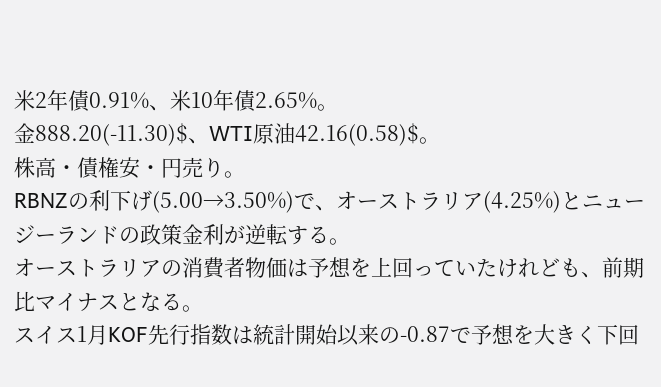米2年債0.91%、米10年債2.65%。
金888.20(-11.30)$、WTI原油42.16(0.58)$。
株高・債権安・円売り。
RBNZの利下げ(5.00→3.50%)で、オーストラリア(4.25%)とニュージーランドの政策金利が逆転する。
オーストラリアの消費者物価は予想を上回っていたけれども、前期比マイナスとなる。
スイス1月KOF先行指数は統計開始以来の-0.87で予想を大きく下回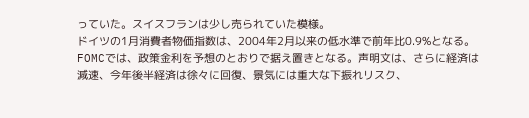っていた。スイスフランは少し売られていた模様。
ドイツの1月消費者物価指数は、2004年2月以来の低水準で前年比0.9%となる。
FOMCでは、政策金利を予想のとおりで据え置きとなる。声明文は、さらに経済は減速、今年後半経済は徐々に回復、景気には重大な下振れリスク、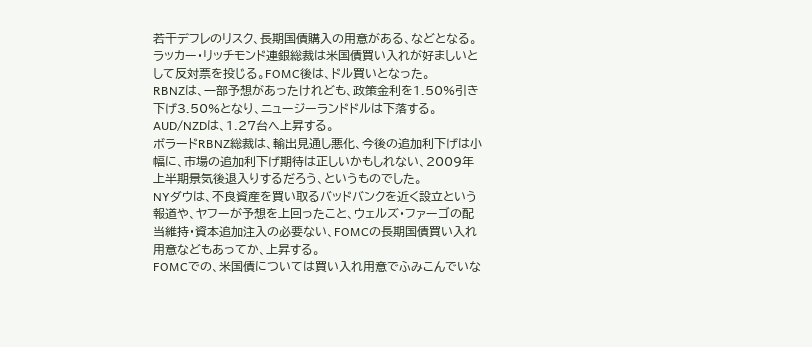若干デフレのリスク、長期国債購入の用意がある、などとなる。ラッカー・リッチモンド連銀総裁は米国債買い入れが好ましいとして反対票を投じる。FOMC後は、ドル買いとなった。
RBNZは、一部予想があったけれども、政策金利を1.50%引き下げ3.50%となり、ニュージーランドドルは下落する。AUD/NZDは、1.27台へ上昇する。
ボラードRBNZ総裁は、輸出見通し悪化、今後の追加利下げは小幅に、市場の追加利下げ期待は正しいかもしれない、2009年上半期景気後退入りするだろう、というものでした。
NYダウは、不良資産を買い取るバッドバンクを近く設立という報道や、ヤフーが予想を上回ったこと、ウェルズ・ファーゴの配当維持・資本追加注入の必要ない、FOMCの長期国債買い入れ用意などもあってか、上昇する。
FOMCでの、米国債については買い入れ用意でふみこんでいな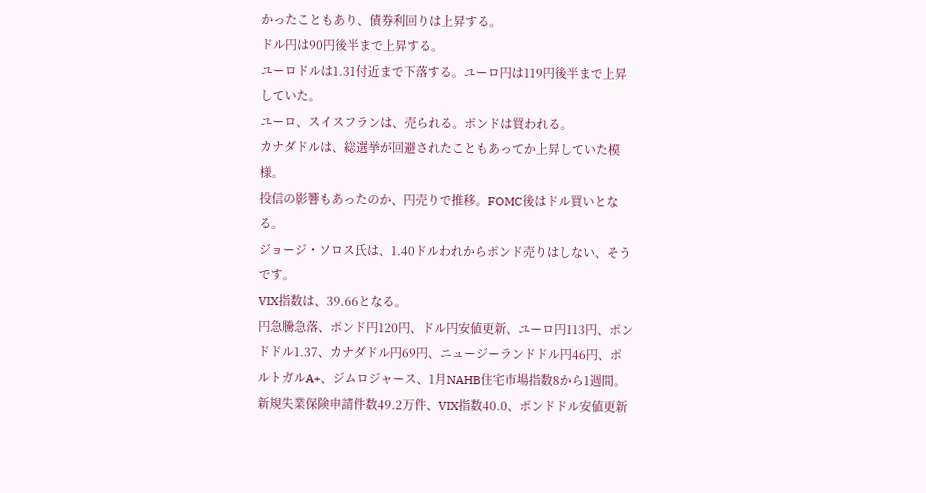かったこともあり、債券利回りは上昇する。
ドル円は90円後半まで上昇する。
ユーロドルは1.31付近まで下落する。ユーロ円は119円後半まで上昇していた。
ユーロ、スイスフランは、売られる。ポンドは買われる。
カナダドルは、総選挙が回避されたこともあってか上昇していた模様。
投信の影響もあったのか、円売りで推移。FOMC後はドル買いとなる。
ジョージ・ソロス氏は、1.40ドルわれからポンド売りはしない、そうです。
VIX指数は、39.66となる。
円急騰急落、ポンド円120円、ドル円安値更新、ユーロ円113円、ポンドドル1.37、カナダドル円69円、ニュージーランドドル円46円、ポルトガルA+、ジムロジャース、1月NAHB住宅市場指数8から1週間。
新規失業保険申請件数49.2万件、VIX指数40.0、ポンドドル安値更新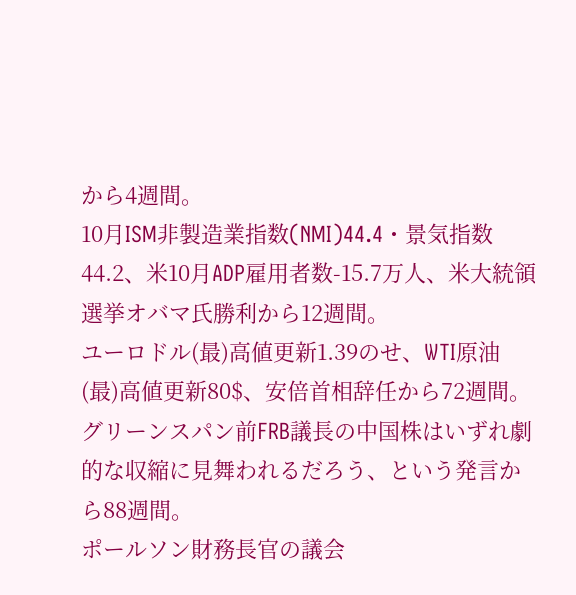から4週間。
10月ISM非製造業指数(NMI)44.4・景気指数44.2、米10月ADP雇用者数-15.7万人、米大統領選挙オバマ氏勝利から12週間。
ユーロドル(最)高値更新1.39のせ、WTI原油(最)高値更新80$、安倍首相辞任から72週間。
グリーンスパン前FRB議長の中国株はいずれ劇的な収縮に見舞われるだろう、という発言から88週間。
ポールソン財務長官の議会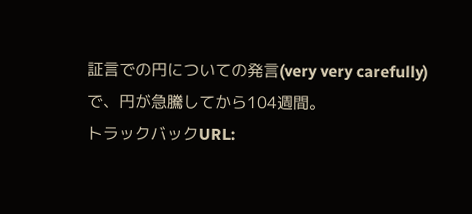証言での円についての発言(very very carefully)で、円が急騰してから104週間。
トラックバックURL: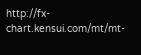http://fx-chart.kensui.com/mt/mt-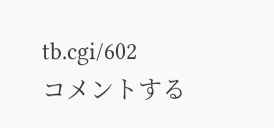tb.cgi/602
コメントする